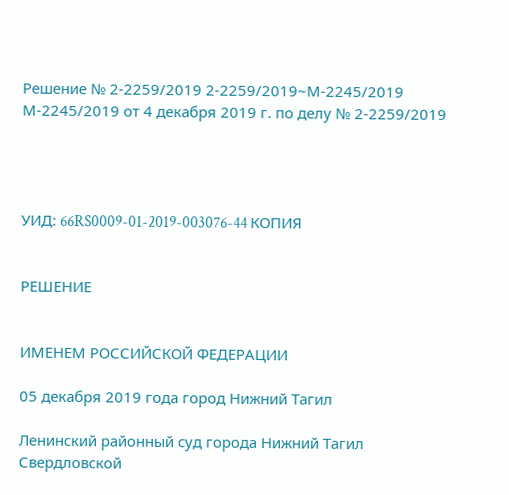Решение № 2-2259/2019 2-2259/2019~М-2245/2019 М-2245/2019 от 4 декабря 2019 г. по делу № 2-2259/2019




УИД: 66RS0009-01-2019-003076-44 КОПИЯ


РЕШЕНИЕ


ИМЕНЕМ РОССИЙСКОЙ ФЕДЕРАЦИИ

05 декабря 2019 года город Нижний Тагил

Ленинский районный суд города Нижний Тагил Свердловской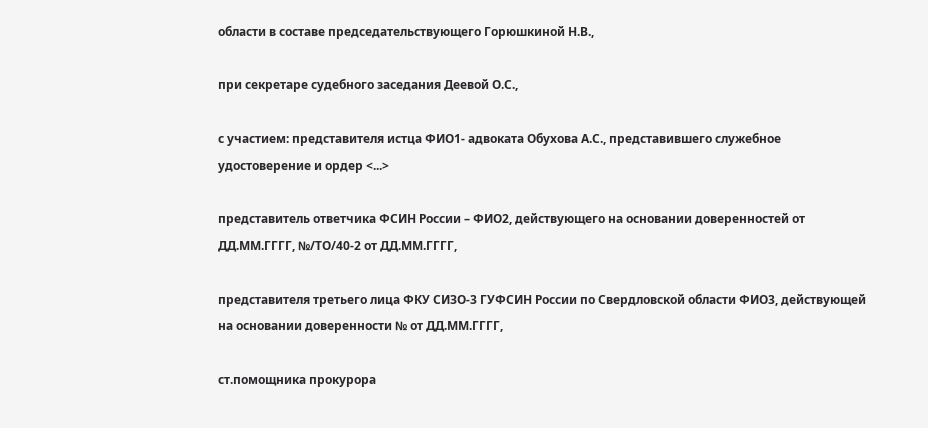области в составе председательствующего Горюшкиной Н.В.,

при секретаре судебного заседания Деевой О.С.,

с участием: представителя истца ФИО1- адвоката Обухова А.С., представившего служебное удостоверение и ордер <...>

представитель ответчика ФСИН России – ФИО2, действующего на основании доверенностей от ДД.ММ.ГГГГ, №/ТО/40-2 от ДД.ММ.ГГГГ,

представителя третьего лица ФКУ СИЗО-3 ГУФСИН России по Свердловской области ФИО3, действующей на основании доверенности № от ДД.ММ.ГГГГ,

ст.помощника прокурора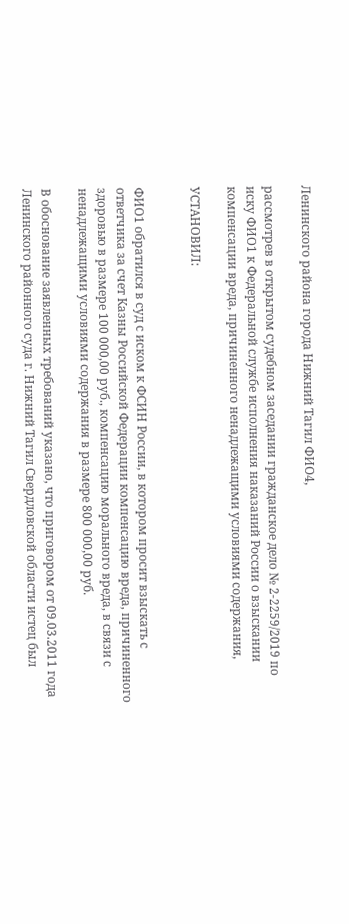Ленинского района города Нижний Тагил ФИО4,

рассмотрев в открытом судебном заседании гражданское дело № 2-2259/2019 по иску ФИО1 к Федеральной службе исполнения наказаний России о взыскании компенсации вреда, причиненного ненадлежащими условиями содержания,

УСТАНОВИЛ:


ФИО1 обратился в суд с иском к ФСИН России, в котором просит взыскать с ответчика за счет Казны Российской Федерации компенсацию вреда, причиненного здоровью в размере 100 000,00 руб., компенсацию морального вреда, в связи с ненадлежащими условиями содержания в размере 800 000,00 руб.

В обоснование заявленных требований указано, что приговором от 09.03.2011 года Ленинского районного суда г. Нижний Тагил Свердловской области истец был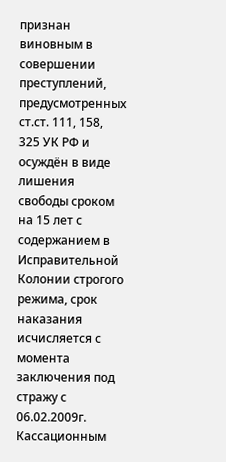признан виновным в совершении преступлений, предусмотренных ст.ст. 111, 158, 325 УК РФ и осуждён в виде лишения свободы сроком на 15 лет с содержанием в Исправительной Колонии строгого режима, срок наказания исчисляется с момента заключения под стражу с 06.02.2009г. Кассационным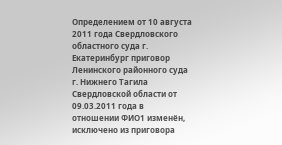Определением от 10 августа 2011 года Свердловского областного суда г. Екатеринбург приговор Ленинского районного суда г. Нижнего Тагила Свердловской области от 09.03.2011 года в отношении ФИО1 изменён, исключено из приговора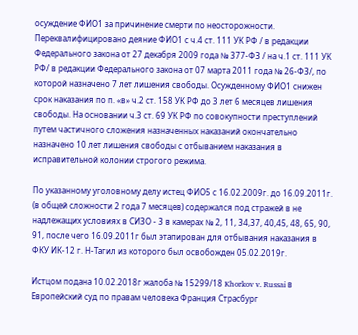осуждение ФИО1 за причинение смерти по неосторожности. Переквалифицировано деяние ФИО1 с ч.4 ст. 111 УК РФ / в редакции Федерального закона от 27 декабря 2009 года № 377-ФЗ / на ч.1 ст. 111 УК РФ/ в редакции Федерального закона от 07 марта 2011 года № 26-ФЗ/, по которой назначено 7 лет лишения свободы. Осужденному ФИО1 снижен срок наказания по п. «в» ч.2 ст. 158 УК РФ до 3 лет 6 месяцев лишения свободы. На основании ч.3 ст. 69 УК РФ по совокупности преступлений путем частичного сложения назначенных наказаний окончательно назначено 10 лет лишения свободы с отбыванием наказания в исправительной колонии строгого режима.

По указанному уголовному делу истец ФИО5 с 16.02.2009г. до 16.09.2011г. (в общей сложности 2 года 7 месяцев) содержался под стражей в не надлежащих условиях в СИЗО - 3 в камерах № 2, 11, 34,37, 40,45, 48, 65, 90, 91, после чего 16.09.2011г был этапирован для отбывания наказания в ФКУ ИК-12 г. Н-Тагил из которого был освобожден 05.02.2019г.

Истцом подана 10.02.2018г жалоба № 15299/18 Khorkov v. Russai в Европейский суд по правам человека Франция Страсбург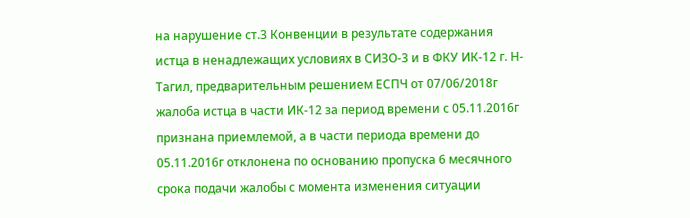на нарушение ст.3 Конвенции в результате содержания истца в ненадлежащих условиях в СИЗО-3 и в ФКУ ИК-12 г. Н-Тагил, предварительным решением ЕСПЧ от 07/06/2018г жалоба истца в части ИК-12 за период времени с 05.11.2016г признана приемлемой, а в части периода времени до 05.11.2016г отклонена по основанию пропуска 6 месячного срока подачи жалобы с момента изменения ситуации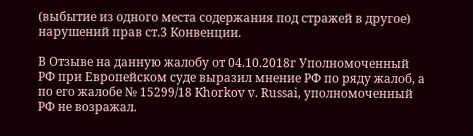(выбытие из одного места содержания под стражей в другое) нарушений прав ст.3 Конвенции.

В Отзыве на данную жалобу от 04.10.2018г Уполномоченный РФ при Европейском суде выразил мнение РФ по ряду жалоб, а по его жалобе № 15299/18 Khorkov v. Russai, уполномоченный РФ не возражал.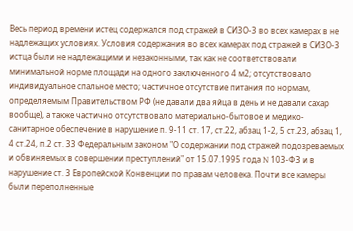Весь период времени истец содержался под стражей в СИЗО-3 во всех камерах в не надлежащих условиях. Условия содержания во всех камерах под стражей в СИЗО-3 истца были не надлежащими и незаконными, так как не соответствовали минимальной норме площади на одного заключенного 4 м2; отсутствовало индивидуальное спальное место; частичное отсутствие питания по нормам, определяемым Правительством РФ (не давали два яйца в день и не давали сахар вообще), а также частично отсутствовало материально-бытовое и медико-санитарное обеспечение в нарушение п. 9-11 ст. 17, ст.22, абзац 1-2, 5 ст.23, абзац 1, 4 ст.24, п.2 ст. 33 Федеральным законом "О содержании под стражей подозреваемых и обвиняемых в совершении преступлений" от 15.07.1995 года N 103-ФЗ и в нарушение ст. 3 Европейской Конвенции по правам человека. Почти все камеры были переполненные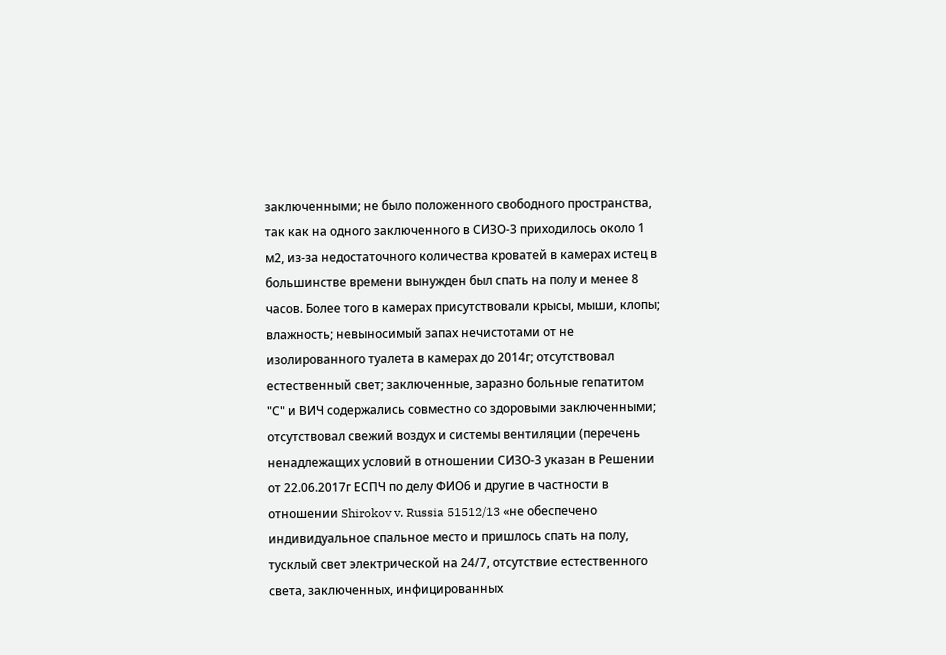заключенными; не было положенного свободного пространства, так как на одного заключенного в СИЗО-3 приходилось около 1 м2, из-за недостаточного количества кроватей в камерах истец в большинстве времени вынужден был спать на полу и менее 8 часов. Более того в камерах присутствовали крысы, мыши, клопы; влажность; невыносимый запах нечистотами от не изолированного туалета в камерах до 2014г; отсутствовал естественный свет; заключенные, заразно больные гепатитом "С" и ВИЧ содержались совместно со здоровыми заключенными; отсутствовал свежий воздух и системы вентиляции (перечень ненадлежащих условий в отношении СИЗО-3 указан в Решении от 22.06.2017г ЕСПЧ по делу ФИО6 и другие в частности в отношении Shirokov v. Russia 51512/13 «не обеспечено индивидуальное спальное место и пришлось спать на полу, тусклый свет электрической на 24/7, отсутствие естественного света, заключенных, инфицированных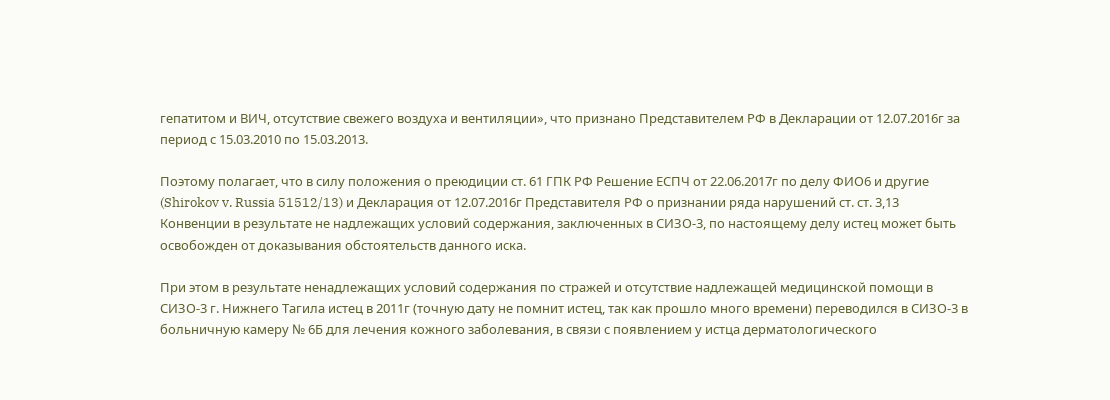гепатитом и ВИЧ, отсутствие свежего воздуха и вентиляции», что признано Представителем РФ в Декларации от 12.07.2016г за период с 15.03.2010 по 15.03.2013.

Поэтому полагает, что в силу положения о преюдиции ст. 61 ГПК РФ Решение ЕСПЧ от 22.06.2017г по делу ФИО6 и другие (Shirokov v. Russia 51512/13) и Декларация от 12.07.2016г Представителя РФ о признании ряда нарушений ст. ст. 3,13 Конвенции в результате не надлежащих условий содержания, заключенных в СИЗО-3, по настоящему делу истец может быть освобожден от доказывания обстоятельств данного иска.

При этом в результате ненадлежащих условий содержания по стражей и отсутствие надлежащей медицинской помощи в СИЗО-3 г. Нижнего Тагила истец в 2011г (точную дату не помнит истец, так как прошло много времени) переводился в СИЗО-3 в больничную камеру № 6Б для лечения кожного заболевания, в связи с появлением у истца дерматологического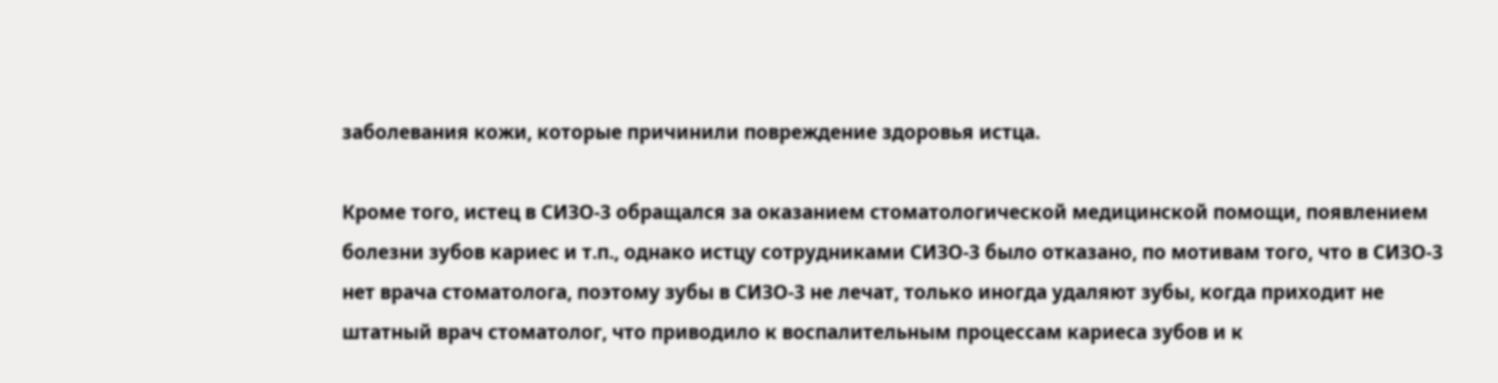заболевания кожи, которые причинили повреждение здоровья истца.

Кроме того, истец в СИЗО-3 обращался за оказанием стоматологической медицинской помощи, появлением болезни зубов кариес и т.п., однако истцу сотрудниками СИЗО-3 было отказано, по мотивам того, что в СИЗО-3 нет врача стоматолога, поэтому зубы в СИЗО-3 не лечат, только иногда удаляют зубы, когда приходит не штатный врач стоматолог, что приводило к воспалительным процессам кариеса зубов и к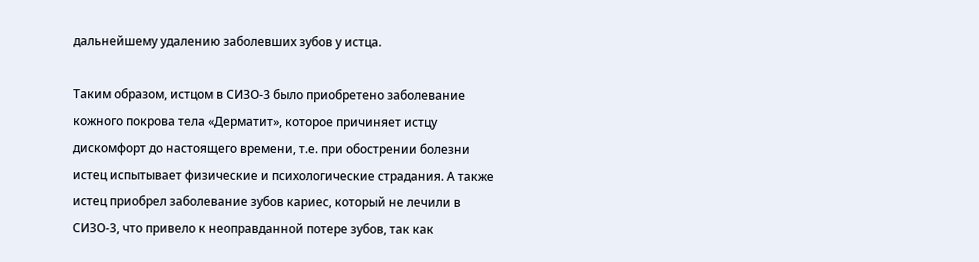дальнейшему удалению заболевших зубов у истца.

Таким образом, истцом в СИЗО-3 было приобретено заболевание кожного покрова тела «Дерматит», которое причиняет истцу дискомфорт до настоящего времени, т.е. при обострении болезни истец испытывает физические и психологические страдания. А также истец приобрел заболевание зубов кариес, который не лечили в СИЗО-3, что привело к неоправданной потере зубов, так как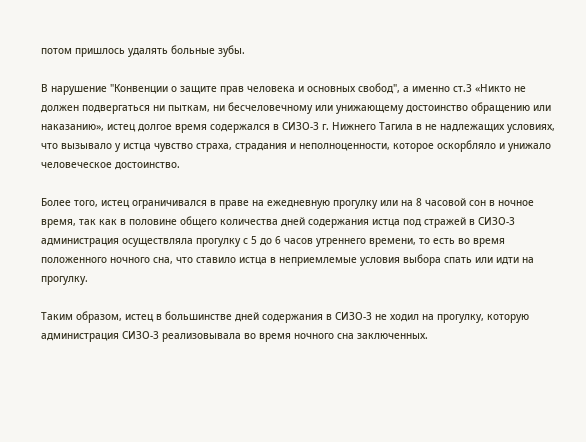потом пришлось удалять больные зубы.

В нарушение "Конвенции о защите прав человека и основных свобод", а именно ст.3 «Никто не должен подвергаться ни пыткам, ни бесчеловечному или унижающему достоинство обращению или наказанию», истец долгое время содержался в СИЗО-3 г. Нижнего Тагила в не надлежащих условиях, что вызывало у истца чувство страха, страдания и неполноценности, которое оскорбляло и унижало человеческое достоинство.

Более того, истец ограничивался в праве на ежедневную прогулку или на 8 часовой сон в ночное время, так как в половине общего количества дней содержания истца под стражей в СИЗО-3 администрация осуществляла прогулку с 5 до 6 часов утреннего времени, то есть во время положенного ночного сна, что ставило истца в неприемлемые условия выбора спать или идти на прогулку.

Таким образом, истец в большинстве дней содержания в СИЗО-3 не ходил на прогулку, которую администрация СИЗО-3 реализовывала во время ночного сна заключенных.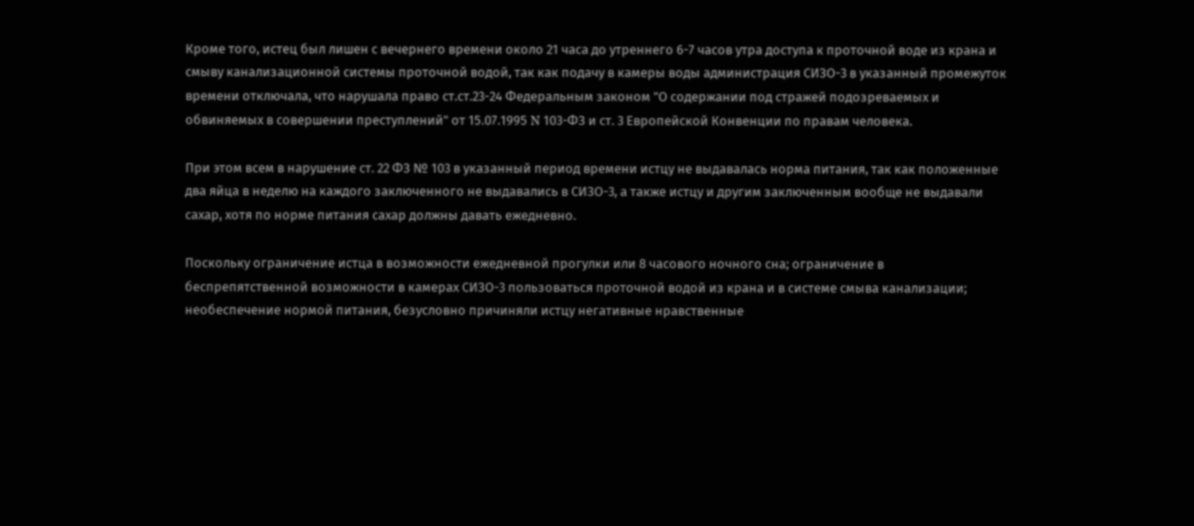Кроме того, истец был лишен с вечернего времени около 21 часа до утреннего 6-7 часов утра доступа к проточной воде из крана и смыву канализационной системы проточной водой, так как подачу в камеры воды администрация СИЗО-3 в указанный промежуток времени отключала, что нарушала право ст.ст.23-24 Федеральным законом "О содержании под стражей подозреваемых и обвиняемых в совершении преступлений" от 15.07.1995 N 103-ФЗ и ст. 3 Европейской Конвенции по правам человека.

При этом всем в нарушение ст. 22 ФЗ № 103 в указанный период времени истцу не выдавалась норма питания, так как положенные два яйца в неделю на каждого заключенного не выдавались в СИЗО-3, а также истцу и другим заключенным вообще не выдавали сахар, хотя по норме питания сахар должны давать ежедневно.

Поскольку ограничение истца в возможности ежедневной прогулки или 8 часового ночного сна; ограничение в беспрепятственной возможности в камерах СИЗО-3 пользоваться проточной водой из крана и в системе смыва канализации; необеспечение нормой питания, безусловно причиняли истцу негативные нравственные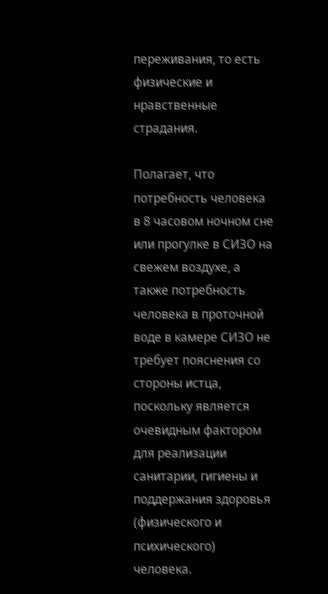переживания, то есть физические и нравственные страдания.

Полагает, что потребность человека в 8 часовом ночном сне или прогулке в СИЗО на свежем воздухе, а также потребность человека в проточной воде в камере СИЗО не требует пояснения со стороны истца, поскольку является очевидным фактором для реализации санитарии, гигиены и поддержания здоровья (физического и психического) человека.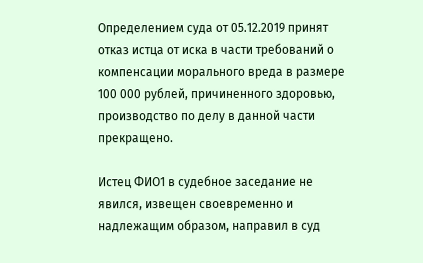Определением суда от 05.12.2019 принят отказ истца от иска в части требований о компенсации морального вреда в размере 100 000 рублей, причиненного здоровью, производство по делу в данной части прекращено.

Истец ФИО1 в судебное заседание не явился, извещен своевременно и надлежащим образом, направил в суд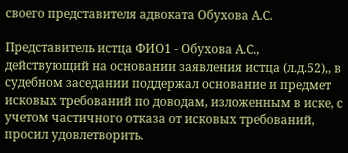своего представителя адвоката Обухова А.С.

Представитель истца ФИО1 - Обухова А.С., действующий на основании заявления истца (л.д.52),, в судебном заседании поддержал основание и предмет исковых требований по доводам, изложенным в иске, с учетом частичного отказа от исковых требований, просил удовлетворить.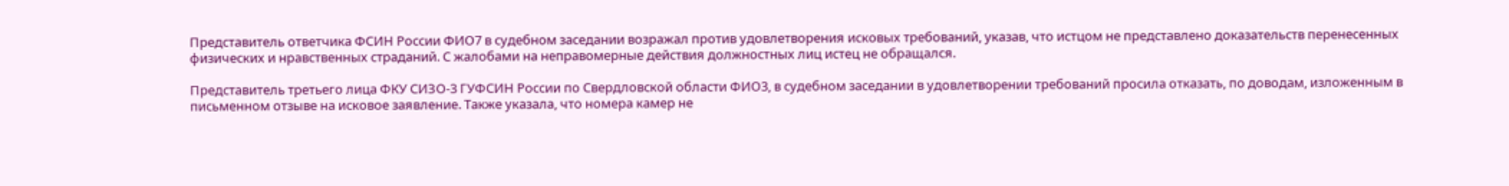Представитель ответчика ФСИН России ФИО7 в судебном заседании возражал против удовлетворения исковых требований, указав, что истцом не представлено доказательств перенесенных физических и нравственных страданий. С жалобами на неправомерные действия должностных лиц истец не обращался.

Представитель третьего лица ФКУ СИЗО-3 ГУФСИН России по Свердловской области ФИО3, в судебном заседании в удовлетворении требований просила отказать, по доводам, изложенным в письменном отзыве на исковое заявление. Также указала, что номера камер не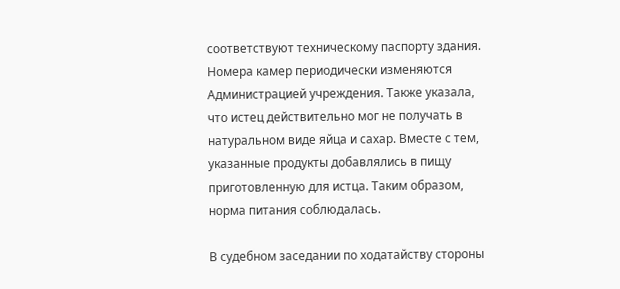соответствуют техническому паспорту здания. Номера камер периодически изменяются Администрацией учреждения. Также указала, что истец действительно мог не получать в натуральном виде яйца и сахар. Вместе с тем, указанные продукты добавлялись в пищу приготовленную для истца. Таким образом, норма питания соблюдалась.

В судебном заседании по ходатайству стороны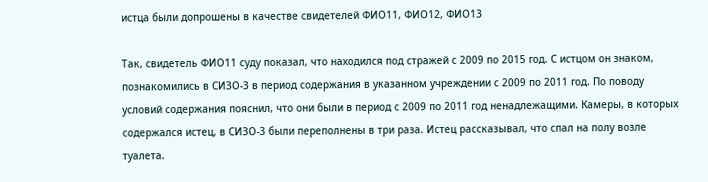истца были допрошены в качестве свидетелей ФИО11, ФИО12, ФИО13

Так, свидетель ФИО11 суду показал, что находился под стражей с 2009 по 2015 год. С истцом он знаком, познакомились в СИЗО-3 в период содержания в указанном учреждении с 2009 по 2011 год. По поводу условий содержания пояснил, что они были в период с 2009 по 2011 год ненадлежащими. Камеры, в которых содержался истец, в СИЗО-3 были переполнены в три раза. Истец рассказывал, что спал на полу возле туалета.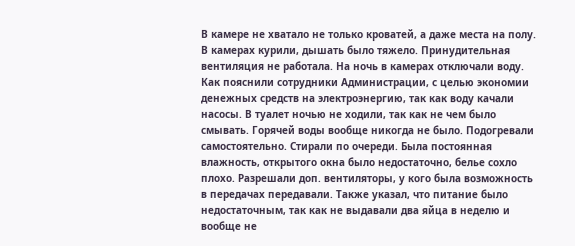В камере не хватало не только кроватей, а даже места на полу. В камерах курили, дышать было тяжело. Принудительная вентиляция не работала. На ночь в камерах отключали воду. Как пояснили сотрудники Администрации, с целью экономии денежных средств на электроэнергию, так как воду качали насосы. В туалет ночью не ходили, так как не чем было смывать. Горячей воды вообще никогда не было. Подогревали самостоятельно. Стирали по очереди. Была постоянная влажность, открытого окна было недостаточно, белье сохло плохо. Разрешали доп. вентиляторы, у кого была возможность в передачах передавали. Также указал, что питание было недостаточным, так как не выдавали два яйца в неделю и вообще не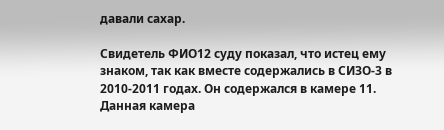давали сахар.

Свидетель ФИО12 суду показал, что истец ему знаком, так как вместе содержались в СИЗО-3 в 2010-2011 годах. Он содержался в камере 11. Данная камера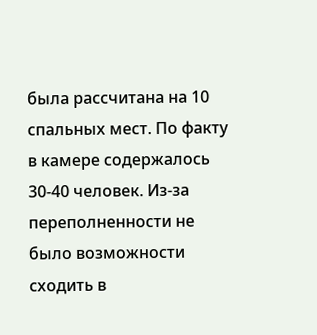была рассчитана на 10 спальных мест. По факту в камере содержалось 30-40 человек. Из-за переполненности не было возможности сходить в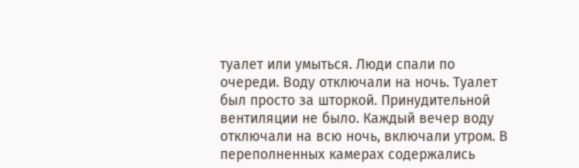туалет или умыться. Люди спали по очереди. Воду отключали на ночь. Туалет был просто за шторкой. Принудительной вентиляции не было. Каждый вечер воду отключали на всю ночь, включали утром. В переполненных камерах содержались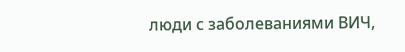люди с заболеваниями ВИЧ,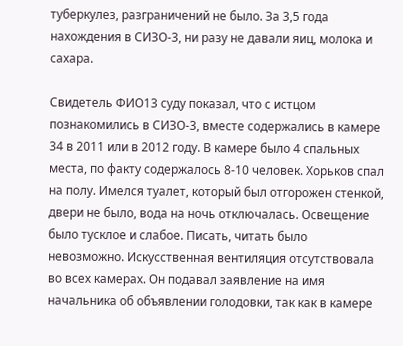туберкулез, разграничений не было. За 3,5 года нахождения в СИЗО-3, ни разу не давали яиц, молока и сахара.

Свидетель ФИО13 суду показал, что с истцом познакомились в СИЗО-3, вместе содержались в камере 34 в 2011 или в 2012 году. В камере было 4 спальных места, по факту содержалось 8-10 человек. Хорьков спал на полу. Имелся туалет, который был отгорожен стенкой, двери не было, вода на ночь отключалась. Освещение было тусклое и слабое. Писать, читать было невозможно. Искусственная вентиляция отсутствовала во всех камерах. Он подавал заявление на имя начальника об объявлении голодовки, так как в камере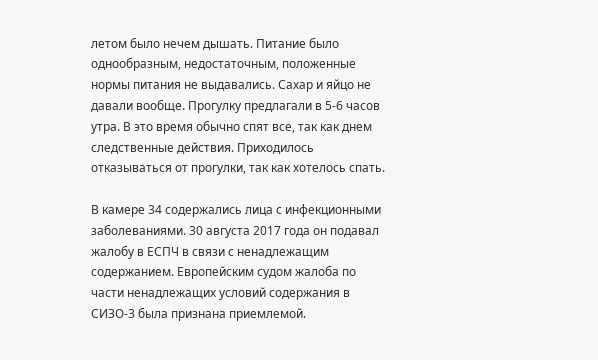летом было нечем дышать. Питание было однообразным, недостаточным, положенные нормы питания не выдавались. Сахар и яйцо не давали вообще. Прогулку предлагали в 5-6 часов утра. В это время обычно спят все, так как днем следственные действия. Приходилось отказываться от прогулки, так как хотелось спать.

В камере 34 содержались лица с инфекционными заболеваниями. 30 августа 2017 года он подавал жалобу в ЕСПЧ в связи с ненадлежащим содержанием. Европейским судом жалоба по части ненадлежащих условий содержания в СИЗО-3 была признана приемлемой.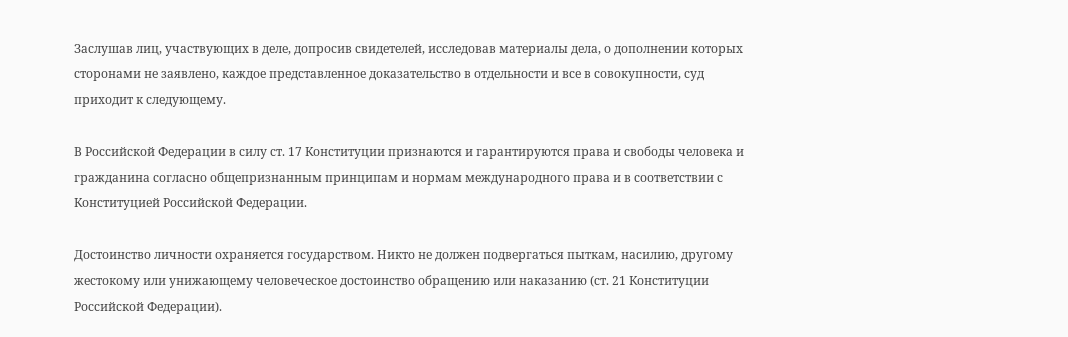Заслушав лиц, участвующих в деле, допросив свидетелей, исследовав материалы дела, о дополнении которых сторонами не заявлено, каждое представленное доказательство в отдельности и все в совокупности, суд приходит к следующему.

В Российской Федерации в силу ст. 17 Конституции признаются и гарантируются права и свободы человека и гражданина согласно общепризнанным принципам и нормам международного права и в соответствии с Конституцией Российской Федерации.

Достоинство личности охраняется государством. Никто не должен подвергаться пыткам, насилию, другому жестокому или унижающему человеческое достоинство обращению или наказанию (ст. 21 Конституции Российской Федерации).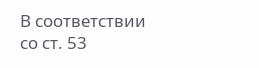В соответствии со ст. 53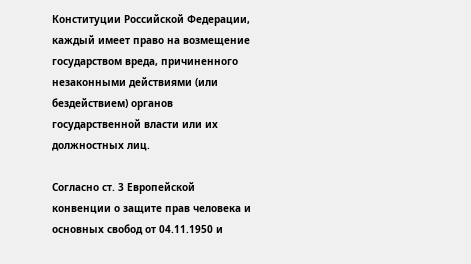Конституции Российской Федерации, каждый имеет право на возмещение государством вреда, причиненного незаконными действиями (или бездействием) органов государственной власти или их должностных лиц.

Согласно ст. 3 Европейской конвенции о защите прав человека и основных свобод от 04.11.1950 и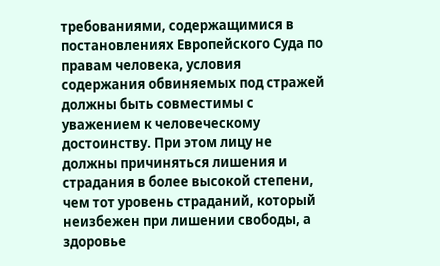требованиями, содержащимися в постановлениях Европейского Суда по правам человека, условия содержания обвиняемых под стражей должны быть совместимы с уважением к человеческому достоинству. При этом лицу не должны причиняться лишения и страдания в более высокой степени, чем тот уровень страданий, который неизбежен при лишении свободы, а здоровье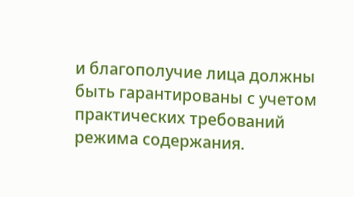и благополучие лица должны быть гарантированы с учетом практических требований режима содержания.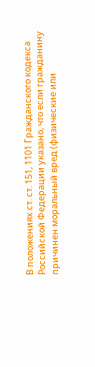В положениях ст. ст. 151, 1101 Гражданского кодекса Российской Федерации указано, что если гражданину причинен моральный вред (физические или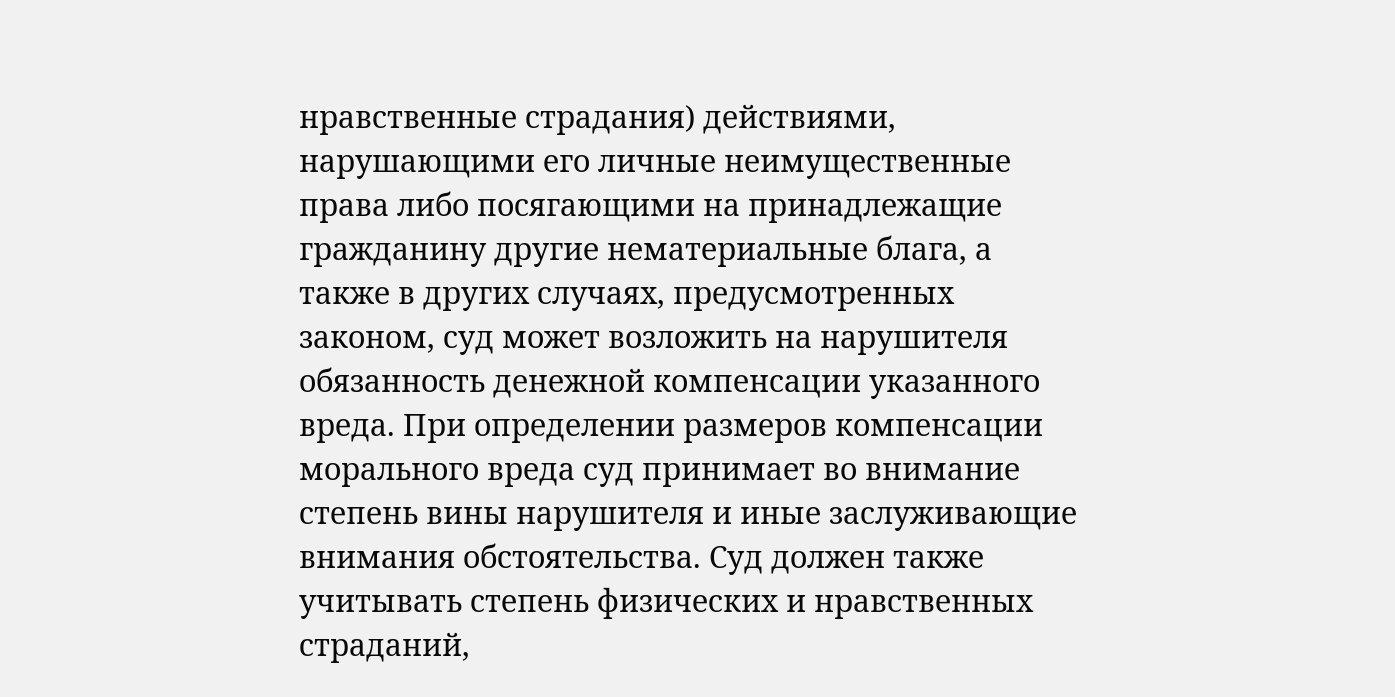нравственные страдания) действиями, нарушающими его личные неимущественные права либо посягающими на принадлежащие гражданину другие нематериальные блага, а также в других случаях, предусмотренных законом, суд может возложить на нарушителя обязанность денежной компенсации указанного вреда. При определении размеров компенсации морального вреда суд принимает во внимание степень вины нарушителя и иные заслуживающие внимания обстоятельства. Суд должен также учитывать степень физических и нравственных страданий,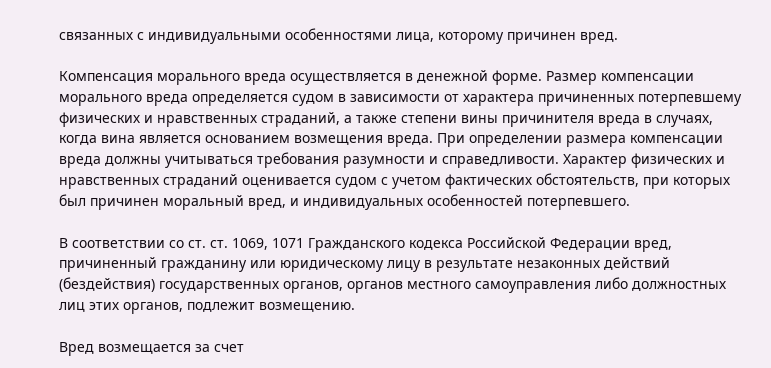связанных с индивидуальными особенностями лица, которому причинен вред.

Компенсация морального вреда осуществляется в денежной форме. Размер компенсации морального вреда определяется судом в зависимости от характера причиненных потерпевшему физических и нравственных страданий, а также степени вины причинителя вреда в случаях, когда вина является основанием возмещения вреда. При определении размера компенсации вреда должны учитываться требования разумности и справедливости. Характер физических и нравственных страданий оценивается судом с учетом фактических обстоятельств, при которых был причинен моральный вред, и индивидуальных особенностей потерпевшего.

В соответствии со ст. ст. 1069, 1071 Гражданского кодекса Российской Федерации вред, причиненный гражданину или юридическому лицу в результате незаконных действий (бездействия) государственных органов, органов местного самоуправления либо должностных лиц этих органов, подлежит возмещению.

Вред возмещается за счет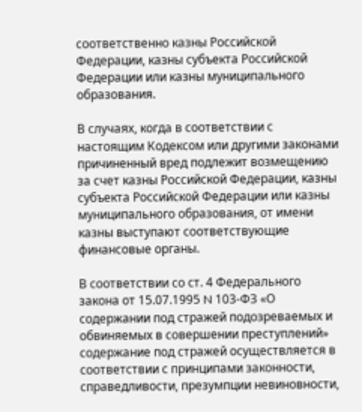соответственно казны Российской Федерации, казны субъекта Российской Федерации или казны муниципального образования.

В случаях, когда в соответствии с настоящим Кодексом или другими законами причиненный вред подлежит возмещению за счет казны Российской Федерации, казны субъекта Российской Федерации или казны муниципального образования, от имени казны выступают соответствующие финансовые органы.

В соответствии со ст. 4 Федерального закона от 15.07.1995 N 103-ФЗ «О содержании под стражей подозреваемых и обвиняемых в совершении преступлений» содержание под стражей осуществляется в соответствии с принципами законности, справедливости, презумпции невиновности,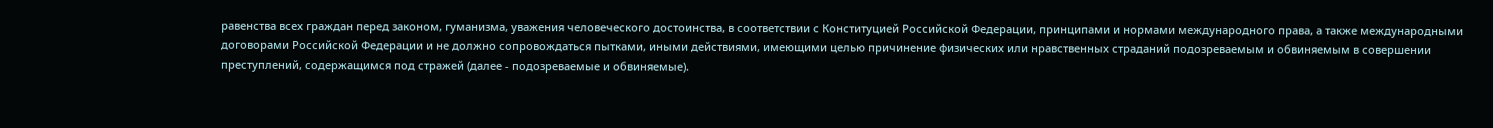равенства всех граждан перед законом, гуманизма, уважения человеческого достоинства, в соответствии с Конституцией Российской Федерации, принципами и нормами международного права, а также международными договорами Российской Федерации и не должно сопровождаться пытками, иными действиями, имеющими целью причинение физических или нравственных страданий подозреваемым и обвиняемым в совершении преступлений, содержащимся под стражей (далее - подозреваемые и обвиняемые).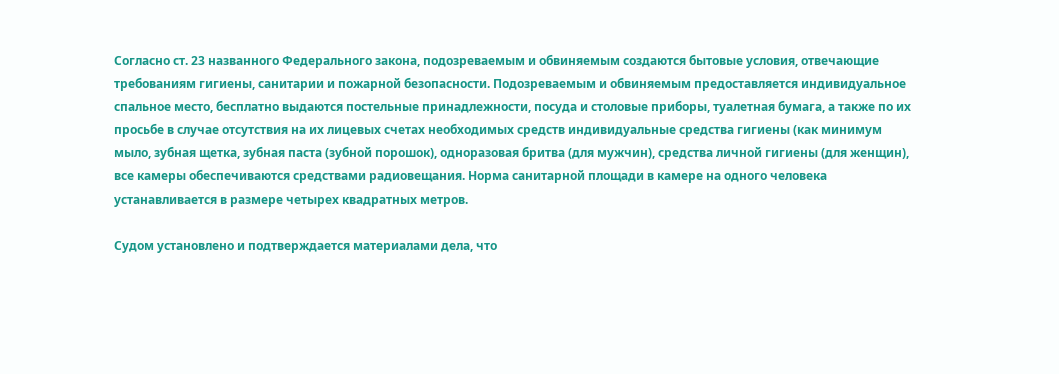Согласно ст. 23 названного Федерального закона, подозреваемым и обвиняемым создаются бытовые условия, отвечающие требованиям гигиены, санитарии и пожарной безопасности. Подозреваемым и обвиняемым предоставляется индивидуальное спальное место, бесплатно выдаются постельные принадлежности, посуда и столовые приборы, туалетная бумага, а также по их просьбе в случае отсутствия на их лицевых счетах необходимых средств индивидуальные средства гигиены (как минимум мыло, зубная щетка, зубная паста (зубной порошок), одноразовая бритва (для мужчин), средства личной гигиены (для женщин), все камеры обеспечиваются средствами радиовещания. Норма санитарной площади в камере на одного человека устанавливается в размере четырех квадратных метров.

Судом установлено и подтверждается материалами дела, что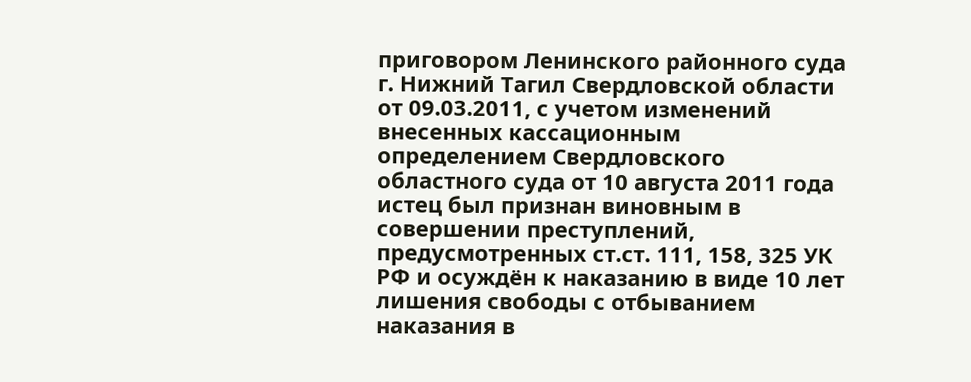приговором Ленинского районного суда г. Нижний Тагил Свердловской области от 09.03.2011, с учетом изменений внесенных кассационным определением Свердловского областного суда от 10 августа 2011 года истец был признан виновным в совершении преступлений, предусмотренных ст.ст. 111, 158, 325 УК РФ и осуждён к наказанию в виде 10 лет лишения свободы с отбыванием наказания в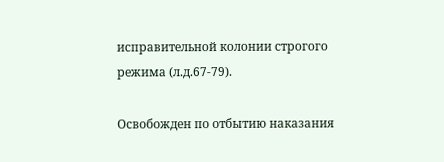исправительной колонии строгого режима (л.д.67-79).

Освобожден по отбытию наказания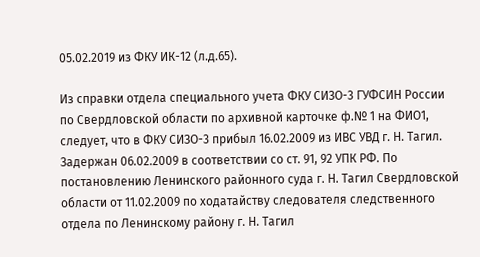05.02.2019 из ФКУ ИК-12 (л.д.65).

Из справки отдела специального учета ФКУ СИЗО-3 ГУФСИН России по Свердловской области по архивной карточке ф.№ 1 на ФИО1, следует, что в ФКУ СИЗО-3 прибыл 16.02.2009 из ИВС УВД г. Н. Тагил. Задержан 06.02.2009 в соответствии со ст. 91, 92 УПК РФ. По постановлению Ленинского районного суда г. Н. Тагил Свердловской области от 11.02.2009 по ходатайству следователя следственного отдела по Ленинскому району г. Н. Тагил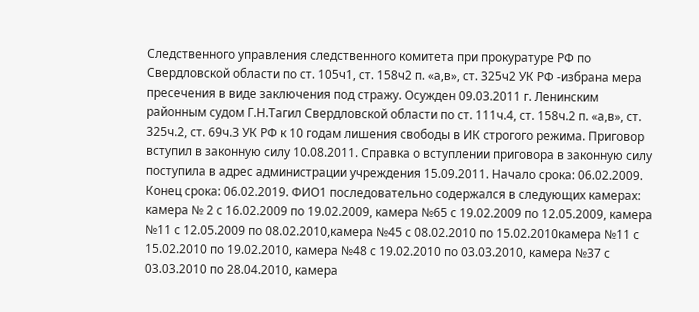Следственного управления следственного комитета при прокуратуре РФ по Свердловской области по ст. 105ч1, ст. 158ч2 п. «а,в», ст. 325ч2 УК РФ -избрана мера пресечения в виде заключения под стражу. Осужден 09.03.2011 г. Ленинским районным судом Г.Н.Тагил Свердловской области по ст. 111ч.4, ст. 158ч.2 п. «а,в», ст. 325ч.2, ст. 69ч.З УК РФ к 10 годам лишения свободы в ИК строгого режима. Приговор вступил в законную силу 10.08.2011. Справка о вступлении приговора в законную силу поступила в адрес администрации учреждения 15.09.2011. Начало срока: 06.02.2009. Конец срока: 06.02.2019. ФИО1 последовательно содержался в следующих камерах: камера № 2 с 16.02.2009 по 19.02.2009, камера №65 с 19.02.2009 по 12.05.2009, камера №11 с 12.05.2009 по 08.02.2010,камера №45 с 08.02.2010 по 15.02.2010камера №11 с 15.02.2010 по 19.02.2010, камера №48 с 19.02.2010 по 03.03.2010, камера №37 с 03.03.2010 по 28.04.2010, камера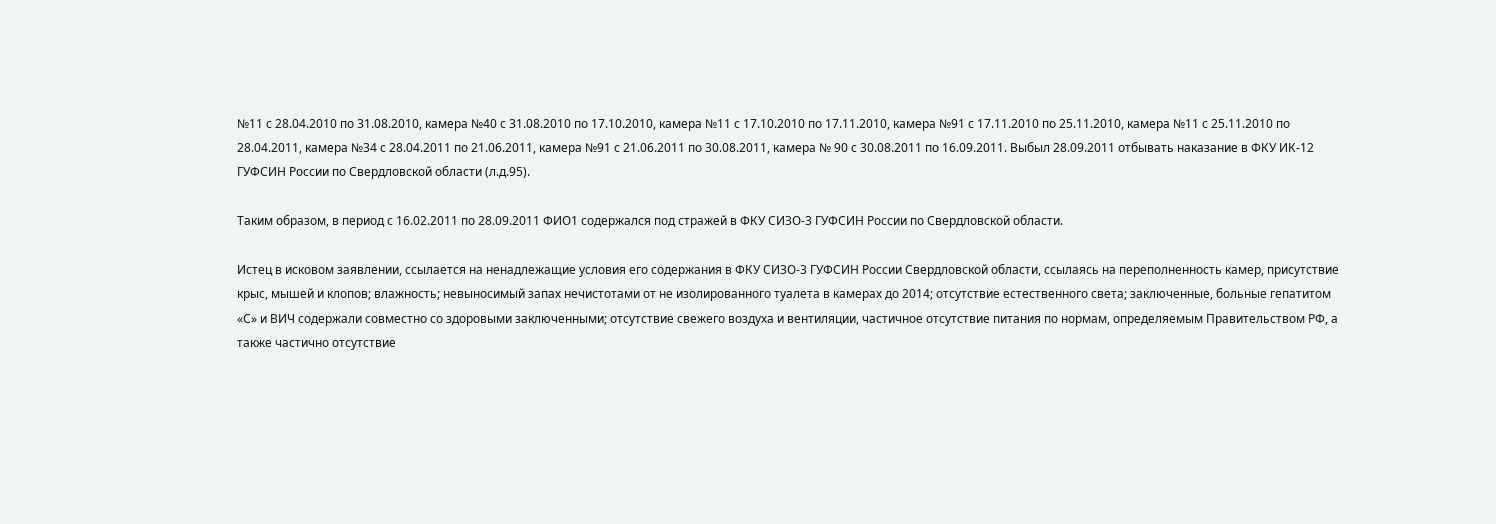№11 с 28.04.2010 по 31.08.2010, камера №40 с 31.08.2010 по 17.10.2010, камера №11 с 17.10.2010 по 17.11.2010, камера №91 с 17.11.2010 по 25.11.2010, камера №11 с 25.11.2010 по 28.04.2011, камера №34 с 28.04.2011 по 21.06.2011, камера №91 с 21.06.2011 по 30.08.2011, камера № 90 с 30.08.2011 по 16.09.2011. Выбыл 28.09.2011 отбывать наказание в ФКУ ИК-12 ГУФСИН России по Свердловской области (л.д.95).

Таким образом, в период с 16.02.2011 по 28.09.2011 ФИО1 содержался под стражей в ФКУ СИЗО-3 ГУФСИН России по Свердловской области.

Истец в исковом заявлении, ссылается на ненадлежащие условия его содержания в ФКУ СИЗО-3 ГУФСИН России Свердловской области, ссылаясь на переполненность камер, присутствие крыс, мышей и клопов; влажность; невыносимый запах нечистотами от не изолированного туалета в камерах до 2014; отсутствие естественного света; заключенные, больные гепатитом «С» и ВИЧ содержали совместно со здоровыми заключенными; отсутствие свежего воздуха и вентиляции, частичное отсутствие питания по нормам, определяемым Правительством РФ, а также частично отсутствие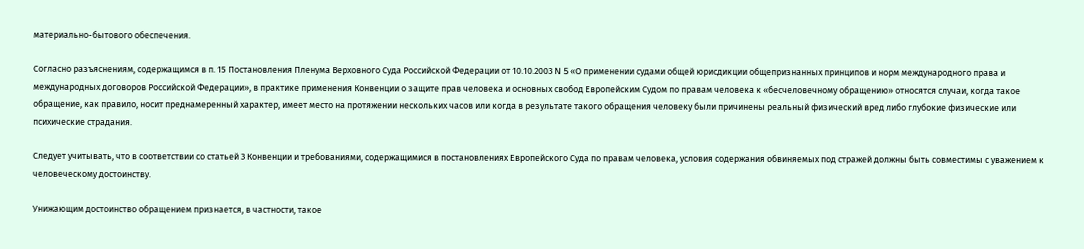материально-бытового обеспечения.

Согласно разъяснениям, содержащимся в п. 15 Постановления Пленума Верховного Суда Российской Федерации от 10.10.2003 N 5 «О применении судами общей юрисдикции общепризнанных принципов и норм международного права и международных договоров Российской Федерации», в практике применения Конвенции о защите прав человека и основных свобод Европейским Судом по правам человека к «бесчеловечному обращению» относятся случаи, когда такое обращение, как правило, носит преднамеренный характер, имеет место на протяжении нескольких часов или когда в результате такого обращения человеку были причинены реальный физический вред либо глубокие физические или психические страдания.

Следует учитывать, что в соответствии со статьей 3 Конвенции и требованиями, содержащимися в постановлениях Европейского Суда по правам человека, условия содержания обвиняемых под стражей должны быть совместимы с уважением к человеческому достоинству.

Унижающим достоинство обращением признается, в частности, такое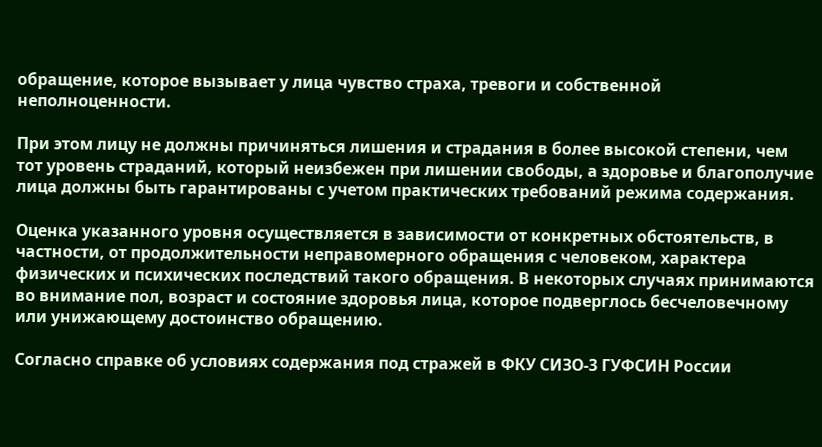обращение, которое вызывает у лица чувство страха, тревоги и собственной неполноценности.

При этом лицу не должны причиняться лишения и страдания в более высокой степени, чем тот уровень страданий, который неизбежен при лишении свободы, а здоровье и благополучие лица должны быть гарантированы с учетом практических требований режима содержания.

Оценка указанного уровня осуществляется в зависимости от конкретных обстоятельств, в частности, от продолжительности неправомерного обращения с человеком, характера физических и психических последствий такого обращения. В некоторых случаях принимаются во внимание пол, возраст и состояние здоровья лица, которое подверглось бесчеловечному или унижающему достоинство обращению.

Согласно справке об условиях содержания под стражей в ФКУ СИЗО-3 ГУФСИН России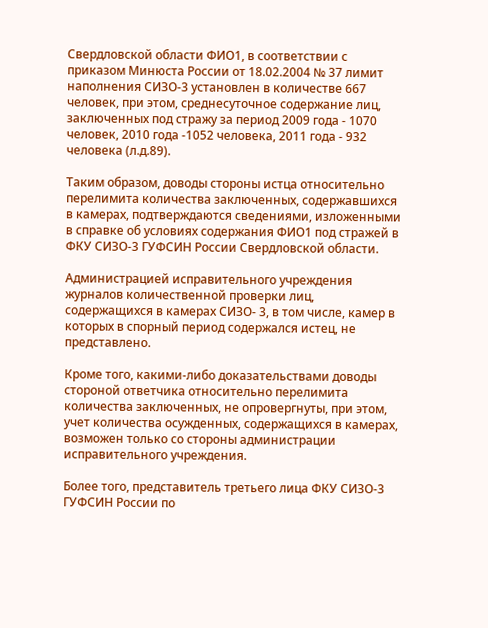Свердловской области ФИО1, в соответствии с приказом Минюста России от 18.02.2004 № 37 лимит наполнения СИЗО-3 установлен в количестве 667 человек, при этом, среднесуточное содержание лиц, заключенных под стражу за период 2009 года - 1070 человек, 2010 года -1052 человека, 2011 года - 932 человека (л.д.89).

Таким образом, доводы стороны истца относительно перелимита количества заключенных, содержавшихся в камерах, подтверждаются сведениями, изложенными в справке об условиях содержания ФИО1 под стражей в ФКУ СИЗО-3 ГУФСИН России Свердловской области.

Администрацией исправительного учреждения журналов количественной проверки лиц, содержащихся в камерах СИЗО- 3, в том числе, камер в которых в спорный период содержался истец, не представлено.

Кроме того, какими-либо доказательствами доводы стороной ответчика относительно перелимита количества заключенных, не опровергнуты, при этом, учет количества осужденных, содержащихся в камерах, возможен только со стороны администрации исправительного учреждения.

Более того, представитель третьего лица ФКУ СИЗО-3 ГУФСИН России по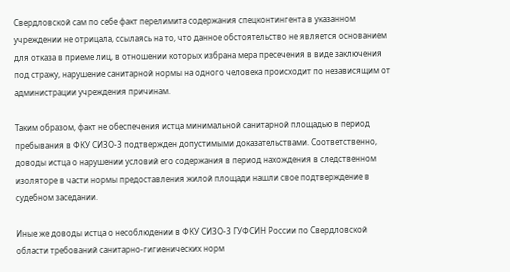Свердловской сам по себе факт перелимита содержания спецконтингента в указанном учреждении не отрицала, ссылаясь на то, что данное обстоятельство не является основанием для отказа в приеме лиц, в отношении которых избрана мера пресечения в виде заключения под стражу, нарушение санитарной нормы на одного человека происходит по независящим от администрации учреждения причинам.

Таким образом, факт не обеспечения истца минимальной санитарной площадью в период пребывания в ФКУ СИЗО-3 подтвержден допустимыми доказательствами. Соответственно, доводы истца о нарушении условий его содержания в период нахождения в следственном изоляторе в части нормы предоставления жилой площади нашли свое подтверждение в судебном заседании.

Иные же доводы истца о несоблюдении в ФКУ СИЗО-3 ГУФСИН России по Свердловской области требований санитарно-гигиенических норм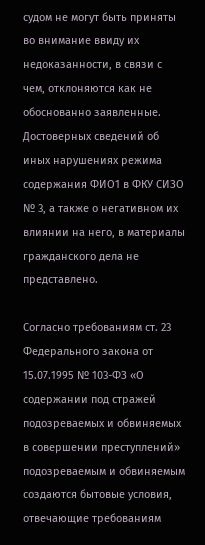судом не могут быть приняты во внимание ввиду их недоказанности, в связи с чем, отклоняются как не обоснованно заявленные. Достоверных сведений об иных нарушениях режима содержания ФИО1 в ФКУ СИЗО № 3, а также о негативном их влиянии на него, в материалы гражданского дела не представлено.

Согласно требованиям ст. 23 Федерального закона от 15.07.1995 № 103-ФЗ «О содержании под стражей подозреваемых и обвиняемых в совершении преступлений» подозреваемым и обвиняемым создаются бытовые условия, отвечающие требованиям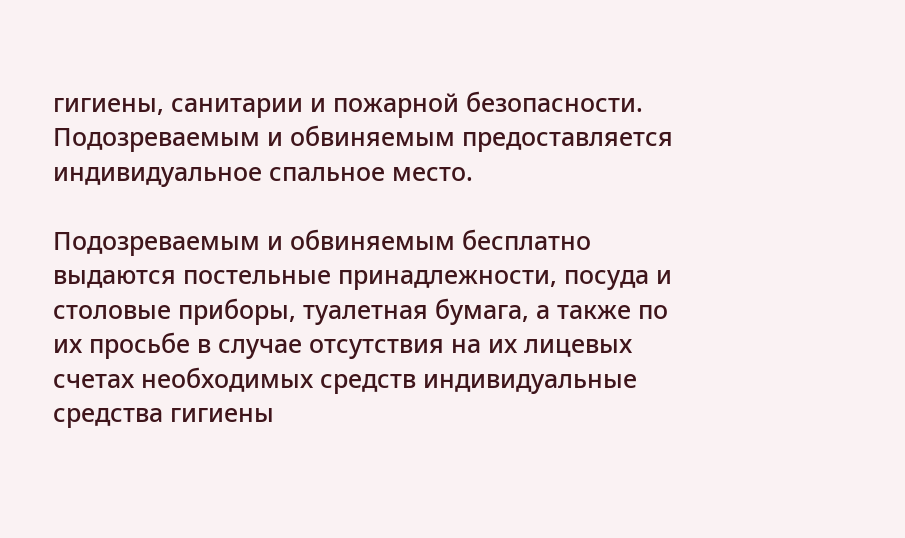гигиены, санитарии и пожарной безопасности. Подозреваемым и обвиняемым предоставляется индивидуальное спальное место.

Подозреваемым и обвиняемым бесплатно выдаются постельные принадлежности, посуда и столовые приборы, туалетная бумага, а также по их просьбе в случае отсутствия на их лицевых счетах необходимых средств индивидуальные средства гигиены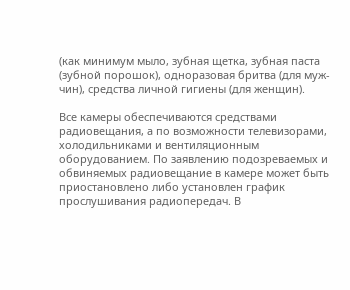(как минимум мыло, зубная щетка, зубная паста (зубной порошок), одноразовая бритва (для муж-чин), средства личной гигиены (для женщин).

Все камеры обеспечиваются средствами радиовещания, а по возможности телевизорами, холодильниками и вентиляционным оборудованием. По заявлению подозреваемых и обвиняемых радиовещание в камере может быть приостановлено либо установлен график прослушивания радиопередач. В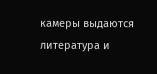камеры выдаются литература и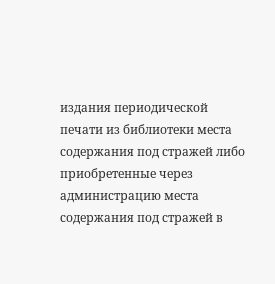издания периодической печати из библиотеки места содержания под стражей либо приобретенные через администрацию места содержания под стражей в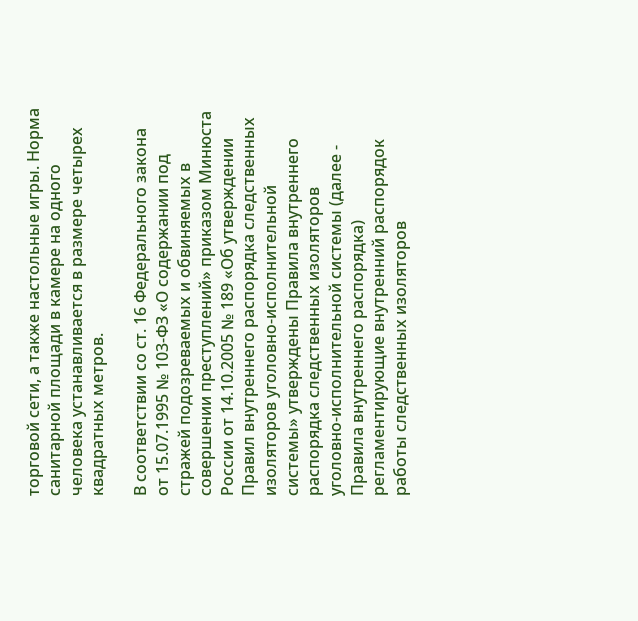торговой сети, а также настольные игры. Норма санитарной площади в камере на одного человека устанавливается в размере четырех квадратных метров.

В соответствии со ст. 16 Федерального закона от 15.07.1995 № 103-ФЗ «О содержании под стражей подозреваемых и обвиняемых в совершении преступлений» приказом Минюста России от 14.10.2005 № 189 «Об утверждении Правил внутреннего распорядка следственных изоляторов уголовно-исполнительной системы» утверждены Правила внутреннего распорядка следственных изоляторов уголовно-исполнительной системы (далее - Правила внутреннего распорядка) регламентирующие внутренний распорядок работы следственных изоляторов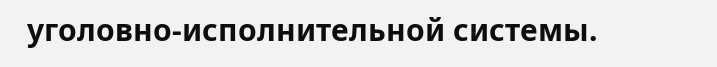уголовно-исполнительной системы.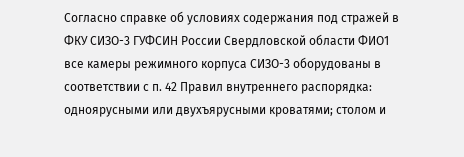Согласно справке об условиях содержания под стражей в ФКУ СИЗО-3 ГУФСИН России Свердловской области ФИО1 все камеры режимного корпуса СИЗО-3 оборудованы в соответствии с п. 42 Правил внутреннего распорядка: одноярусными или двухъярусными кроватями; столом и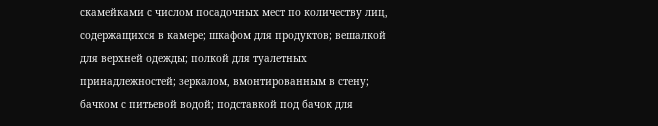скамейками с числом посадочных мест по количеству лиц, содержащихся в камере; шкафом для продуктов; вешалкой для верхней одежды; полкой для туалетных принадлежностей; зеркалом, вмонтированным в стену; бачком с питьевой водой; подставкой под бачок для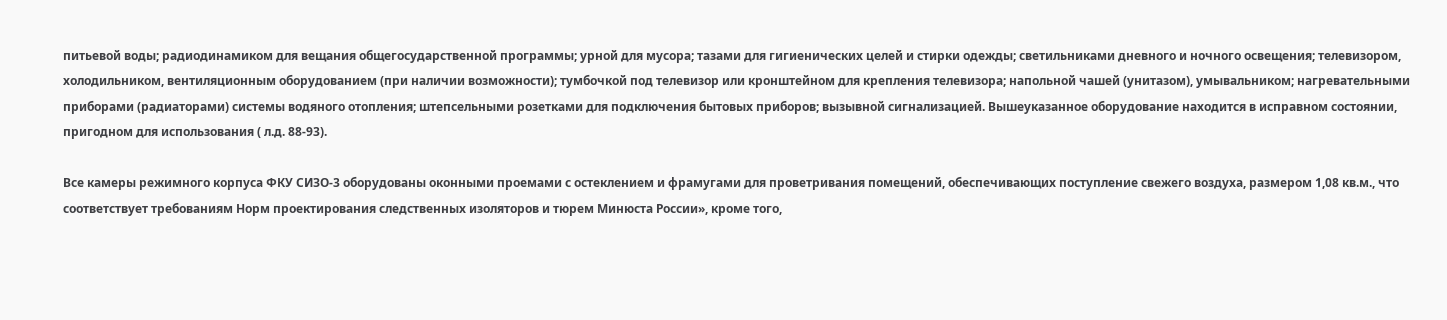питьевой воды; радиодинамиком для вещания общегосударственной программы; урной для мусора; тазами для гигиенических целей и стирки одежды; светильниками дневного и ночного освещения; телевизором, холодильником, вентиляционным оборудованием (при наличии возможности); тумбочкой под телевизор или кронштейном для крепления телевизора; напольной чашей (унитазом), умывальником; нагревательными приборами (радиаторами) системы водяного отопления; штепсельными розетками для подключения бытовых приборов; вызывной сигнализацией. Вышеуказанное оборудование находится в исправном состоянии, пригодном для использования ( л.д. 88-93).

Все камеры режимного корпуса ФКУ СИЗО-3 оборудованы оконными проемами с остеклением и фрамугами для проветривания помещений, обеспечивающих поступление свежего воздуха, размером 1,08 кв.м., что соответствует требованиям Норм проектирования следственных изоляторов и тюрем Минюста России», кроме того,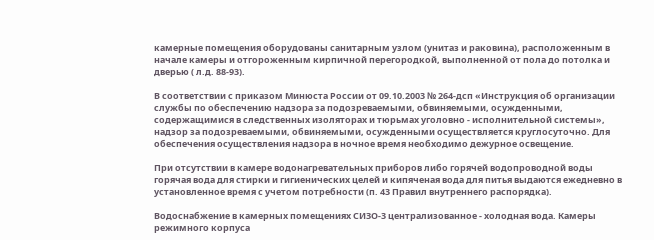камерные помещения оборудованы санитарным узлом (унитаз и раковина), расположенным в начале камеры и отгороженным кирпичной перегородкой, выполненной от пола до потолка и дверью ( л.д. 88-93).

В соответствии с приказом Минюста России от 09.10.2003 № 264-дсп «Инструкция об организации службы по обеспечению надзора за подозреваемыми, обвиняемыми, осужденными, содержащимися в следственных изоляторах и тюрьмах уголовно - исполнительной системы», надзор за подозреваемыми, обвиняемыми, осужденными осуществляется круглосуточно. Для обеспечения осуществления надзора в ночное время необходимо дежурное освещение.

При отсутствии в камере водонагревательных приборов либо горячей водопроводной воды горячая вода для стирки и гигиенических целей и кипяченая вода для питья выдаются ежедневно в установленное время с учетом потребности (п. 43 Правил внутреннего распорядка).

Водоснабжение в камерных помещениях СИЗО-3 централизованное - холодная вода. Камеры режимного корпуса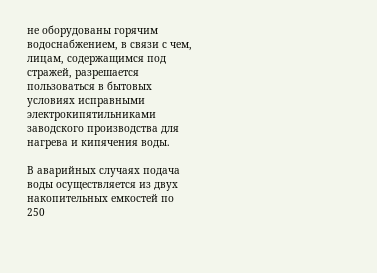не оборудованы горячим водоснабжением, в связи с чем, лицам, содержащимся под стражей, разрешается пользоваться в бытовых условиях исправными электрокипятильниками заводского производства для нагрева и кипячения воды.

В аварийных случаях подача воды осуществляется из двух накопительных емкостей по 250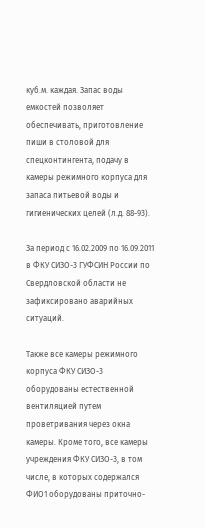куб.м. каждая. Запас воды емкостей позволяет обеспечивать, приготовление пиши в столовой для спецконтингента, подачу в камеры режимного корпуса для запаса питьевой воды и гигиенических целей (л.д. 88-93).

За период с 16.02.2009 по 16.09.2011 в ФКУ СИЗО-3 ГУФСИН России по Свердловской области не зафиксировано аварийных ситуаций.

Также все камеры режимного корпуса ФКУ СИЗО-3 оборудованы естественной вентиляцией путем проветривания через окна камеры. Кроме того, все камеры учреждения ФКУ СИЗО-3, в том числе, в которых содержался ФИО1 оборудованы приточно-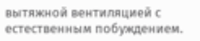вытяжной вентиляцией с естественным побуждением.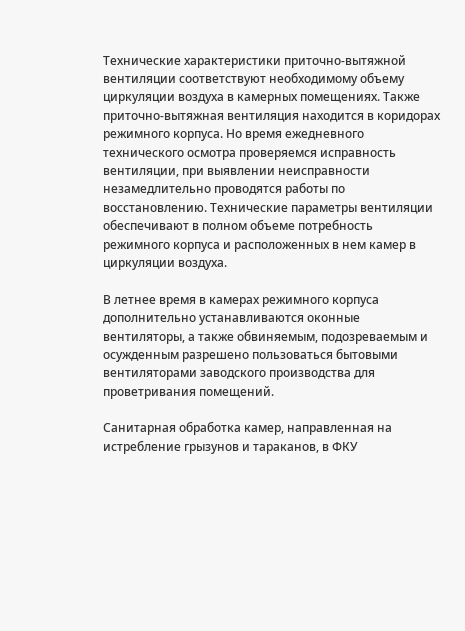Технические характеристики приточно-вытяжной вентиляции соответствуют необходимому объему циркуляции воздуха в камерных помещениях. Также приточно-вытяжная вентиляция находится в коридорах режимного корпуса. Но время ежедневного технического осмотра проверяемся исправность вентиляции, при выявлении неисправности незамедлительно проводятся работы по восстановлению. Технические параметры вентиляции обеспечивают в полном объеме потребность режимного корпуса и расположенных в нем камер в циркуляции воздуха.

В летнее время в камерах режимного корпуса дополнительно устанавливаются оконные вентиляторы, а также обвиняемым, подозреваемым и осужденным разрешено пользоваться бытовыми вентиляторами заводского производства для проветривания помещений.

Санитарная обработка камер, направленная на истребление грызунов и тараканов, в ФКУ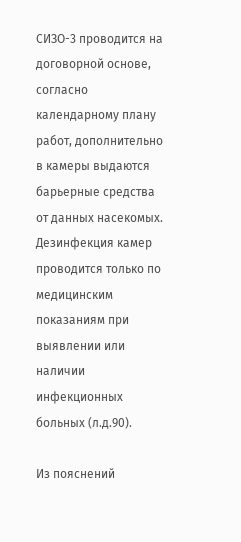СИЗО-3 проводится на договорной основе, согласно календарному плану работ, дополнительно в камеры выдаются барьерные средства от данных насекомых. Дезинфекция камер проводится только по медицинским показаниям при выявлении или наличии инфекционных больных (л.д.90).

Из пояснений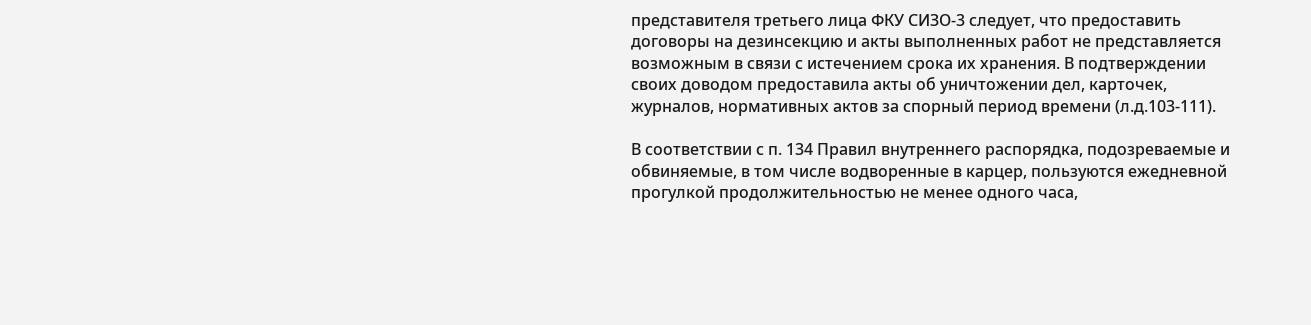представителя третьего лица ФКУ СИЗО-3 следует, что предоставить договоры на дезинсекцию и акты выполненных работ не представляется возможным в связи с истечением срока их хранения. В подтверждении своих доводом предоставила акты об уничтожении дел, карточек, журналов, нормативных актов за спорный период времени (л.д.103-111).

В соответствии с п. 134 Правил внутреннего распорядка, подозреваемые и обвиняемые, в том числе водворенные в карцер, пользуются ежедневной прогулкой продолжительностью не менее одного часа,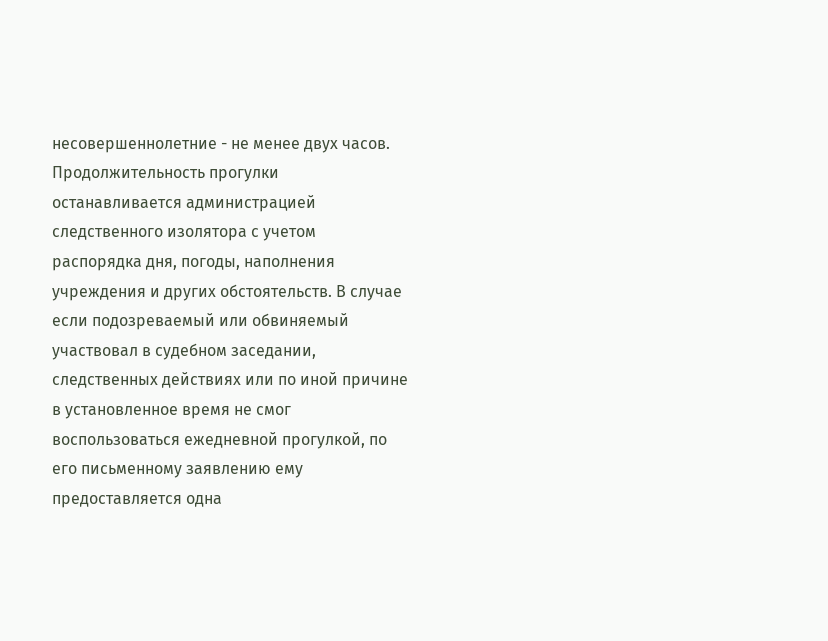несовершеннолетние - не менее двух часов. Продолжительность прогулки останавливается администрацией следственного изолятора с учетом распорядка дня, погоды, наполнения учреждения и других обстоятельств. В случае если подозреваемый или обвиняемый участвовал в судебном заседании, следственных действиях или по иной причине в установленное время не смог воспользоваться ежедневной прогулкой, по его письменному заявлению ему предоставляется одна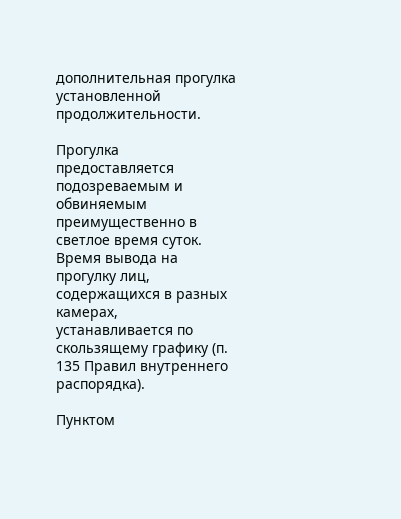дополнительная прогулка установленной продолжительности.

Прогулка предоставляется подозреваемым и обвиняемым преимущественно в светлое время суток. Время вывода на прогулку лиц, содержащихся в разных камерах, устанавливается по скользящему графику (п. 135 Правил внутреннего распорядка).

Пунктом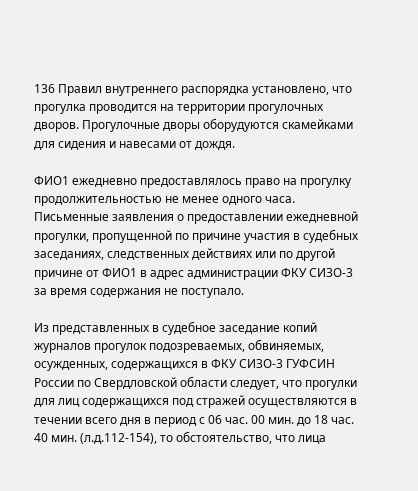136 Правил внутреннего распорядка установлено, что прогулка проводится на территории прогулочных дворов. Прогулочные дворы оборудуются скамейками для сидения и навесами от дождя.

ФИО1 ежедневно предоставлялось право на прогулку продолжительностью не менее одного часа. Письменные заявления о предоставлении ежедневной прогулки, пропущенной по причине участия в судебных заседаниях, следственных действиях или по другой причине от ФИО1 в адрес администрации ФКУ СИЗО-3 за время содержания не поступало.

Из представленных в судебное заседание копий журналов прогулок подозреваемых, обвиняемых, осужденных, содержащихся в ФКУ СИЗО-3 ГУФСИН России по Свердловской области следует, что прогулки для лиц содержащихся под стражей осуществляются в течении всего дня в период с 06 час. 00 мин. до 18 час. 40 мин. (л.д.112-154), то обстоятельство, что лица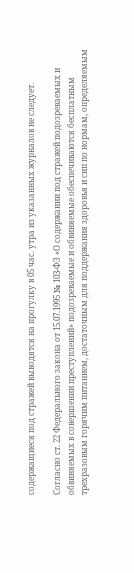содержащиеся под стражей выводятся на прогулку в 05 час. утра из указанных журналов не следует.

Согласно ст. 22 Федерального закона от 15.07.1995 № 103-ФЗ «О содержании под стражей подозреваемых и обвиняемых в совершении преступлений» подозреваемые и обвиняемые обеспечиваются бесплатным трехразовым горячим питанием, достаточным для поддержания здоровья и сип по нормам, определяемым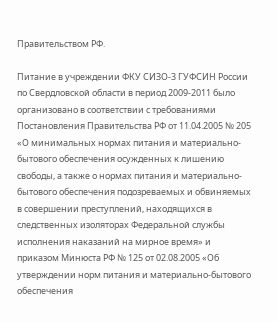Правительством РФ.

Питание в учреждении ФКУ СИЗО-3 ГУФСИН России по Свердловской области в период 2009-2011 было организовано в соответствии с требованиями Постановления Правительства РФ от 11.04.2005 № 205 «О минимальных нормах питания и материально-бытового обеспечения осужденных к лишению свободы, а также о нормах питания и материально-бытового обеспечения подозреваемых и обвиняемых в совершении преступлений, находящихся в следственных изоляторах Федеральной службы исполнения наказаний на мирное время» и приказом Минюста РФ № 125 от 02.08.2005 «Об утверждении норм питания и материально-бытового обеспечения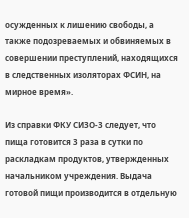осужденных к лишению свободы, а также подозреваемых и обвиняемых в совершении преступлений, находящихся в следственных изоляторах ФСИН, на мирное время».

Из справки ФКУ СИЗО-3 следует, что пища готовится 3 раза в сутки по раскладкам продуктов, утвержденных начальником учреждения. Выдача готовой пищи производится в отдельную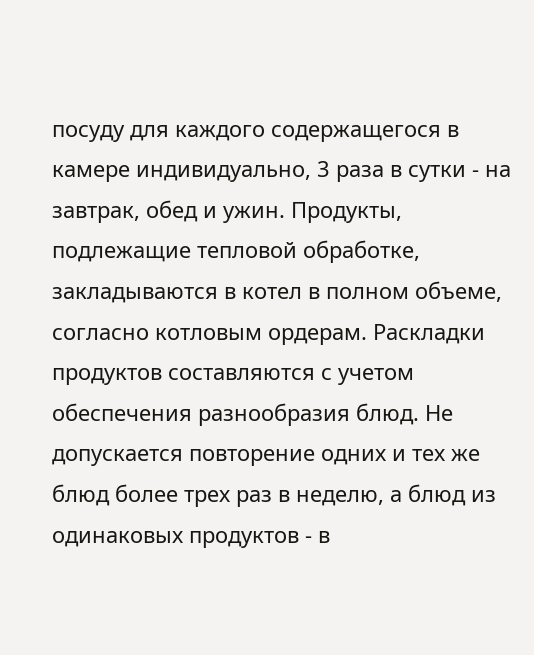посуду для каждого содержащегося в камере индивидуально, 3 раза в сутки - на завтрак, обед и ужин. Продукты, подлежащие тепловой обработке, закладываются в котел в полном объеме, согласно котловым ордерам. Раскладки продуктов составляются с учетом обеспечения разнообразия блюд. Не допускается повторение одних и тех же блюд более трех раз в неделю, а блюд из одинаковых продуктов - в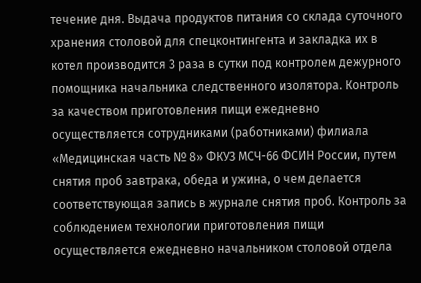течение дня. Выдача продуктов питания со склада суточного хранения столовой для спецконтингента и закладка их в котел производится 3 раза в сутки под контролем дежурного помощника начальника следственного изолятора. Контроль за качеством приготовления пищи ежедневно осуществляется сотрудниками (работниками) филиала «Медицинская часть № 8» ФКУЗ МСЧ-66 ФСИН России, путем снятия проб завтрака, обеда и ужина, о чем делается соответствующая запись в журнале снятия проб. Контроль за соблюдением технологии приготовления пищи осуществляется ежедневно начальником столовой отдела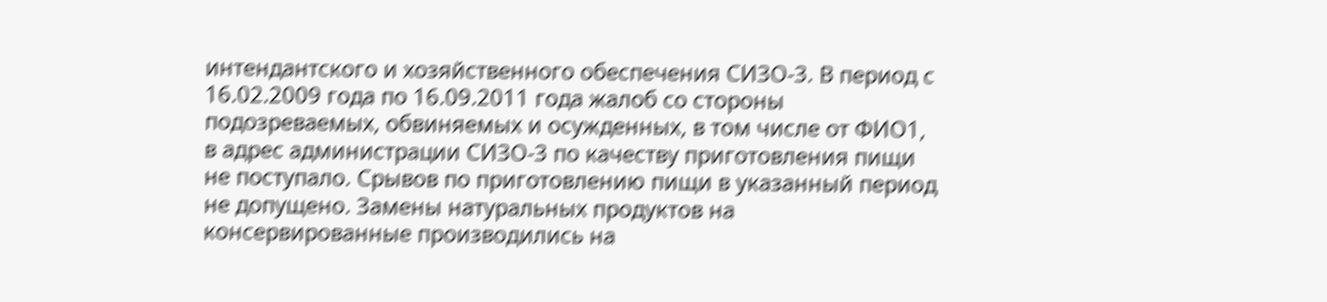интендантского и хозяйственного обеспечения СИЗО-3. В период с 16.02.2009 года по 16.09.2011 года жалоб со стороны подозреваемых, обвиняемых и осужденных, в том числе от ФИО1, в адрес администрации СИЗО-3 по качеству приготовления пищи не поступало. Срывов по приготовлению пищи в указанный период не допущено. Замены натуральных продуктов на консервированные производились на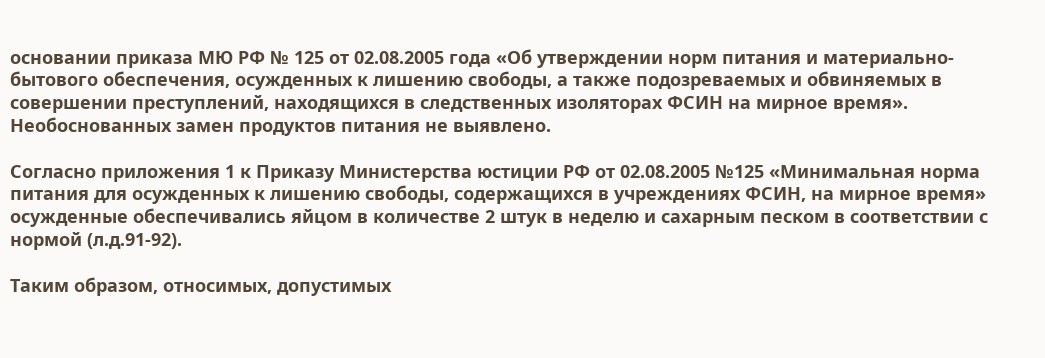основании приказа МЮ РФ № 125 от 02.08.2005 года «Об утверждении норм питания и материально-бытового обеспечения, осужденных к лишению свободы, а также подозреваемых и обвиняемых в совершении преступлений, находящихся в следственных изоляторах ФСИН на мирное время». Необоснованных замен продуктов питания не выявлено.

Согласно приложения 1 к Приказу Министерства юстиции РФ от 02.08.2005 №125 «Минимальная норма питания для осужденных к лишению свободы, содержащихся в учреждениях ФСИН, на мирное время» осужденные обеспечивались яйцом в количестве 2 штук в неделю и сахарным песком в соответствии с нормой (л.д.91-92).

Таким образом, относимых, допустимых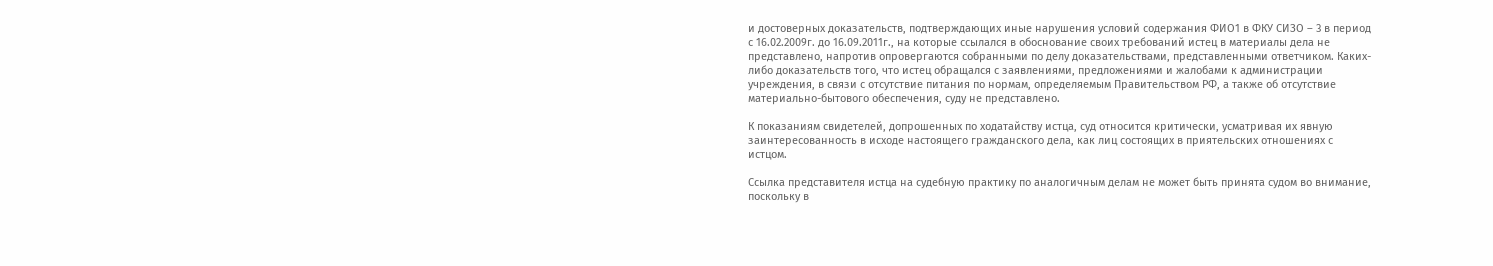и достоверных доказательств, подтверждающих иные нарушения условий содержания ФИО1 в ФКУ СИЗО – 3 в период с 16.02.2009г. до 16.09.2011г., на которые ссылался в обоснование своих требований истец в материалы дела не представлено, напротив опровергаются собранными по делу доказательствами, представленными ответчиком. Каких-либо доказательств того, что истец обращался с заявлениями, предложениями и жалобами к администрации учреждения, в связи с отсутствие питания по нормам, определяемым Правительством РФ, а также об отсутствие материально-бытового обеспечения, суду не представлено.

К показаниям свидетелей, допрошенных по ходатайству истца, суд относится критически, усматривая их явную заинтересованность в исходе настоящего гражданского дела, как лиц состоящих в приятельских отношениях с истцом.

Ссылка представителя истца на судебную практику по аналогичным делам не может быть принята судом во внимание, поскольку в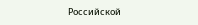Российской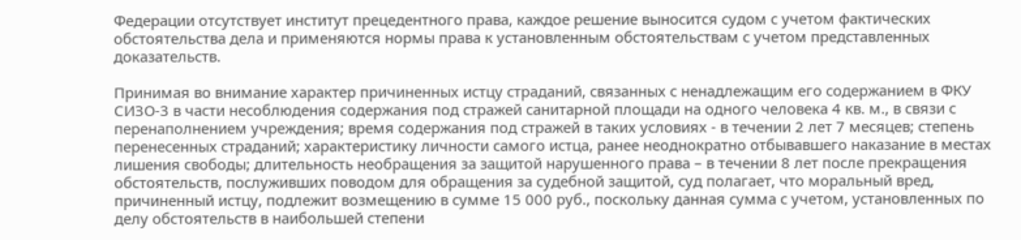Федерации отсутствует институт прецедентного права, каждое решение выносится судом с учетом фактических обстоятельства дела и применяются нормы права к установленным обстоятельствам с учетом представленных доказательств.

Принимая во внимание характер причиненных истцу страданий, связанных с ненадлежащим его содержанием в ФКУ СИЗО-3 в части несоблюдения содержания под стражей санитарной площади на одного человека 4 кв. м., в связи с перенаполнением учреждения; время содержания под стражей в таких условиях - в течении 2 лет 7 месяцев; степень перенесенных страданий; характеристику личности самого истца, ранее неоднократно отбывавшего наказание в местах лишения свободы; длительность необращения за защитой нарушенного права – в течении 8 лет после прекращения обстоятельств, послуживших поводом для обращения за судебной защитой, суд полагает, что моральный вред, причиненный истцу, подлежит возмещению в сумме 15 000 руб., поскольку данная сумма с учетом, установленных по делу обстоятельств в наибольшей степени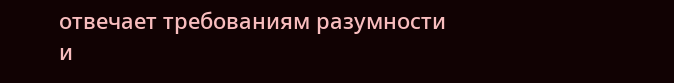отвечает требованиям разумности и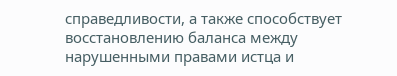справедливости, а также способствует восстановлению баланса между нарушенными правами истца и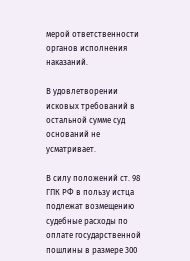мерой ответственности органов исполнения наказаний.

В удовлетворении исковых требований в остальной сумме суд оснований не усматривает.

В силу положений ст. 98 ГПК РФ в пользу истца подлежат возмещению судебные расходы по оплате государственной пошлины в размере 300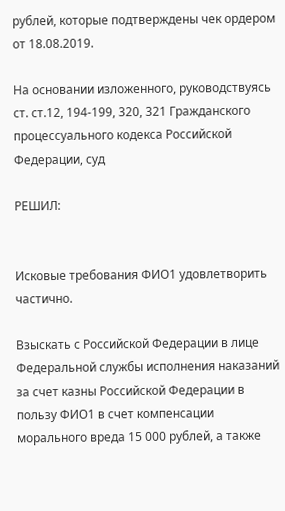рублей, которые подтверждены чек ордером от 18.08.2019.

На основании изложенного, руководствуясь ст. ст.12, 194-199, 320, 321 Гражданского процессуального кодекса Российской Федерации, суд

РЕШИЛ:


Исковые требования ФИО1 удовлетворить частично.

Взыскать с Российской Федерации в лице Федеральной службы исполнения наказаний за счет казны Российской Федерации в пользу ФИО1 в счет компенсации морального вреда 15 000 рублей, а также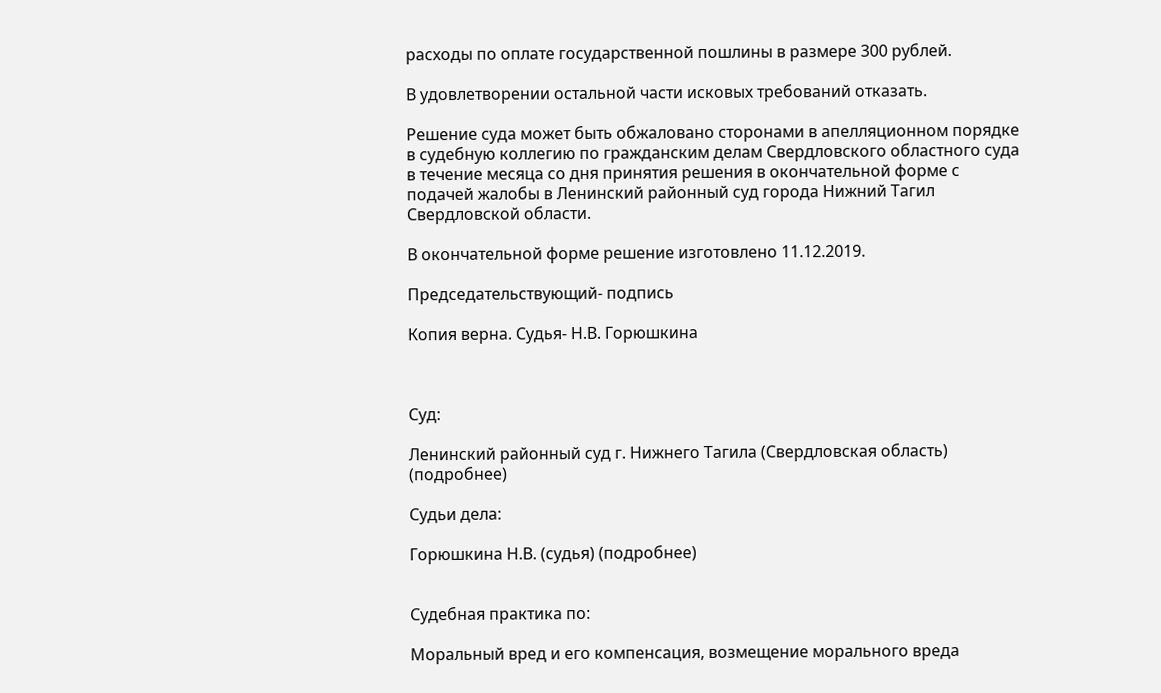расходы по оплате государственной пошлины в размере 300 рублей.

В удовлетворении остальной части исковых требований отказать.

Решение суда может быть обжаловано сторонами в апелляционном порядке в судебную коллегию по гражданским делам Свердловского областного суда в течение месяца со дня принятия решения в окончательной форме с подачей жалобы в Ленинский районный суд города Нижний Тагил Свердловской области.

В окончательной форме решение изготовлено 11.12.2019.

Председательствующий- подпись

Копия верна. Судья- Н.В. Горюшкина



Суд:

Ленинский районный суд г. Нижнего Тагила (Свердловская область) (подробнее)

Судьи дела:

Горюшкина Н.В. (судья) (подробнее)


Судебная практика по:

Моральный вред и его компенсация, возмещение морального вреда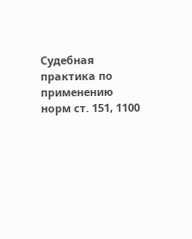Судебная практика по применению норм ст. 151, 1100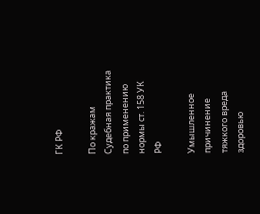ГК РФ

По кражам
Судебная практика по применению нормы ст. 158 УК РФ

Умышленное причинение тяжкого вреда здоровью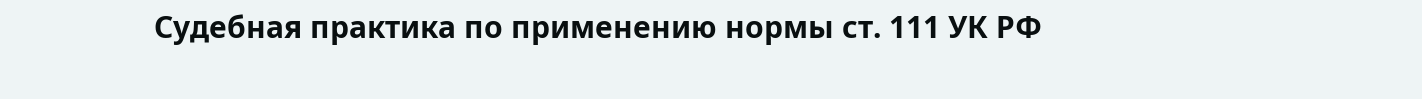Судебная практика по применению нормы ст. 111 УК РФ